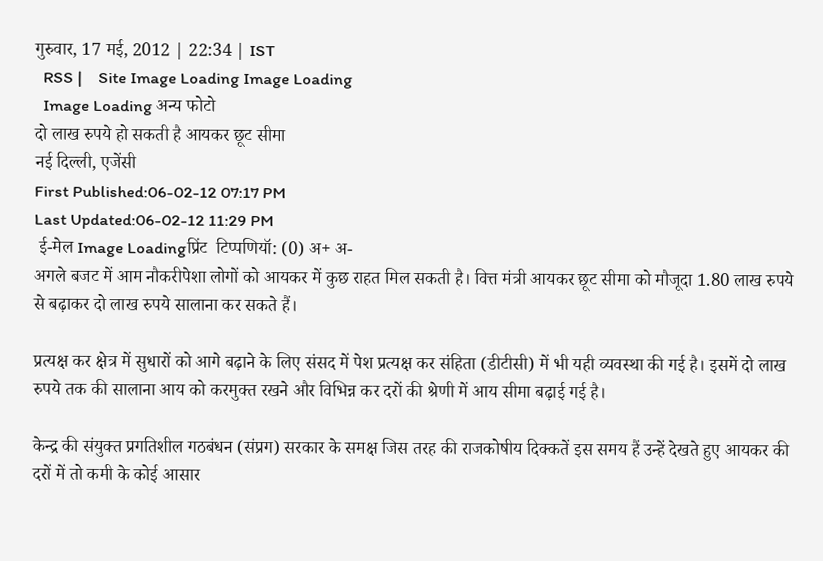गुरुवार, 17 मई, 2012 | 22:34 | IST
  RSS |    Site Image Loading Image Loading
  Image Loading अन्य फोटो
दो लाख रुपये हो सकती है आयकर छूट सीमा
नई दिल्ली, एजेंसी
First Published:06-02-12 07:17 PM
Last Updated:06-02-12 11:29 PM
 ई-मेल Image Loadingप्रिंट  टिप्पणियॉ: (0) अ+ अ-
अगले बजट में आम नौकरीपेशा लोगों को आयकर में कुछ राहत मिल सकती है। वित्त मंत्री आयकर छूट सीमा को मौजूदा 1.80 लाख रुपये से बढ़ाकर दो लाख रुपये सालाना कर सकते हैं।

प्रत्यक्ष कर क्षेत्र में सुधारों को आगे बढ़ाने के लिए संसद में पेश प्रत्यक्ष कर संहिता (डीटीसी) में भी यही व्यवस्था की गई है। इसमें दो लाख रुपये तक की सालाना आय को करमुक्त रखने और विभिन्न कर दरों की श्रेणी में आय सीमा बढ़ाई गई है।

केन्द्र की संयुक्त प्रगतिशील गठबंधन (संप्रग) सरकार के समक्ष जिस तरह की राजकोषीय दिक्कतें इस समय हैं उन्हें देखते हुए आयकर की दरों में तो कमी के कोई आसार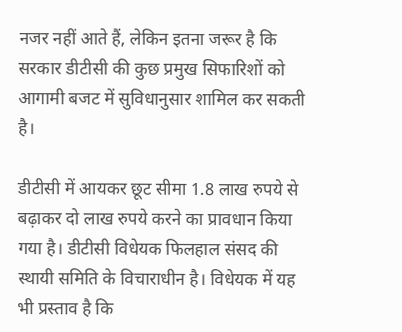नजर नहीं आते हैं, लेकिन इतना जरूर है कि सरकार डीटीसी की कुछ प्रमुख सिफारिशों को आगामी बजट में सुविधानुसार शामिल कर सकती है।

डीटीसी में आयकर छूट सीमा 1.8 लाख रुपये से बढ़ाकर दो लाख रुपये करने का प्रावधान किया गया है। डीटीसी विधेयक फिलहाल संसद की स्थायी समिति के विचाराधीन है। विधेयक में यह भी प्रस्ताव है कि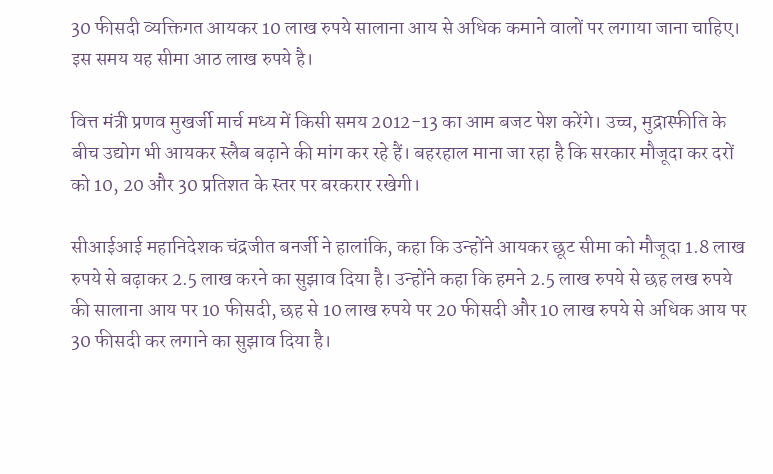30 फीसदी व्यक्तिगत आयकर 10 लाख रुपये सालाना आय से अधिक कमाने वालों पर लगाया जाना चाहिए। इस समय यह सीमा आठ लाख रुपये है।

वित्त मंत्री प्रणव मुखर्जी मार्च मध्य में किसी समय 2012-13 का आम बजट पेश करेंगे। उच्च, मुद्रास्फीति के बीच उद्योग भी आयकर स्लैब बढ़ाने की मांग कर रहे हैं। बहरहाल माना जा रहा है कि सरकार मौजूदा कर दरों को 10, 20 और 30 प्रतिशत के स्तर पर बरकरार रखेगी।

सीआईआई महानिदेशक चंद्रजीत बनर्जी ने हालांकि, कहा कि उन्होंने आयकर छूट सीमा को मौजूदा 1.8 लाख रुपये से बढ़ाकर 2.5 लाख करने का सुझाव दिया है। उन्होंने कहा कि हमने 2.5 लाख रुपये से छह लख रुपये की सालाना आय पर 10 फीसदी, छह से 10 लाख रुपये पर 20 फीसदी और 10 लाख रुपये से अधिक आय पर 30 फीसदी कर लगाने का सुझाव दिया है।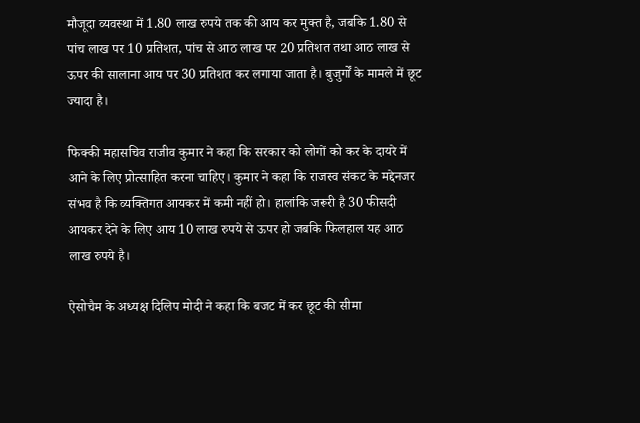मौजूदा व्यवस्था में 1.80 लाख रुपये तक की आय कर मुक्त है, जबकि 1.80 से पांच लाख पर 10 प्रतिशत, पांच से आठ लाख पर 20 प्रतिशत तथा आठ लाख से ऊपर की सालाना आय पर 30 प्रतिशत कर लगाया जाता है। बुजुर्गों के मामले में छूट ज्यादा है।

फिक्की महासचिव राजीव कुमार ने कहा कि सरकार को लोगों को कर के दायरे में आने के लिए प्रोत्साहित करना चाहिए। कुमार ने कहा कि राजस्व संकट के मद्देनजर संभव है कि व्यक्तिगत आयकर में कमी नहीं हो। हालांकि जरूरी है 30 फीसदी आयकर देने के लिए आय 10 लाख रुपये से ऊपर हो जबकि फिलहाल यह आठ लाख रुपये है।

ऐसोचैम के अध्यक्ष दिलिप मोदी ने कहा कि बजट में कर छूट की सीमा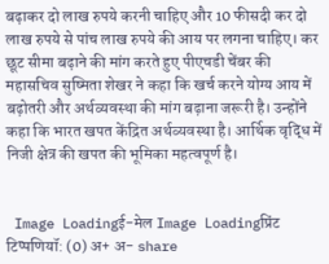बढ़ाकर दो लाख रुपये करनी चाहिए और 10 फीसदी कर दो लाख रुपये से पांच लाख रुपये की आय पर लगना चाहिए। कर छूट सीमा बढ़ाने की मांग करते हुए पीएचडी चेंबर की महासचिव सुष्मिता शेखर ने कहा कि खर्च करने योग्य आय में बढ़ोतरी और अर्थव्यवस्था की मांग बढ़ाना जरूरी है। उन्होंने कहा कि भारत खपत केंद्रित अर्थव्यवस्था है। आर्थिक वृद्धि में निजी क्षेत्र की खपत की भूमिका महत्वपूर्ण है।


 Image Loadingई-मेल Image Loadingप्रिंट  टिप्पणियॉ: (0) अ+ अ- share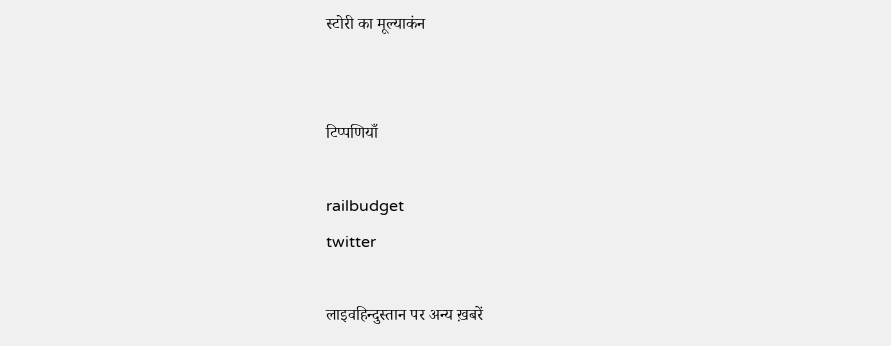स्टोरी का मूल्याकंन


टिप्पणियाँ

railbudget
twitter

लाइवहिन्दुस्तान पर अन्य ख़बरें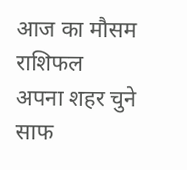आज का मौसम राशिफल
अपना शहर चुने
साफ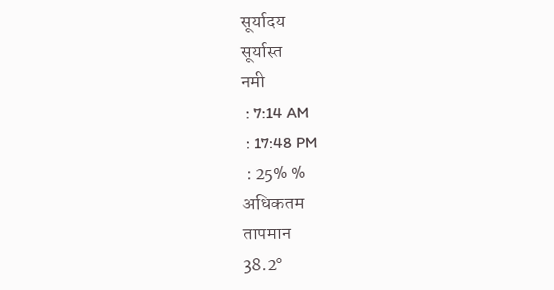सूर्यादय
सूर्यास्त
नमी
 : 7:14 AM
 : 17:48 PM
 : 25% %
अधिकतम
तापमान
38.2°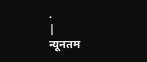.
|
न्यूनतम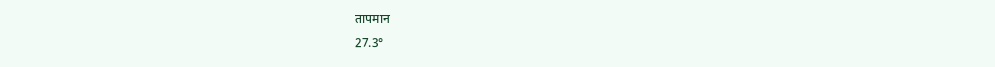तापमान
27.3°